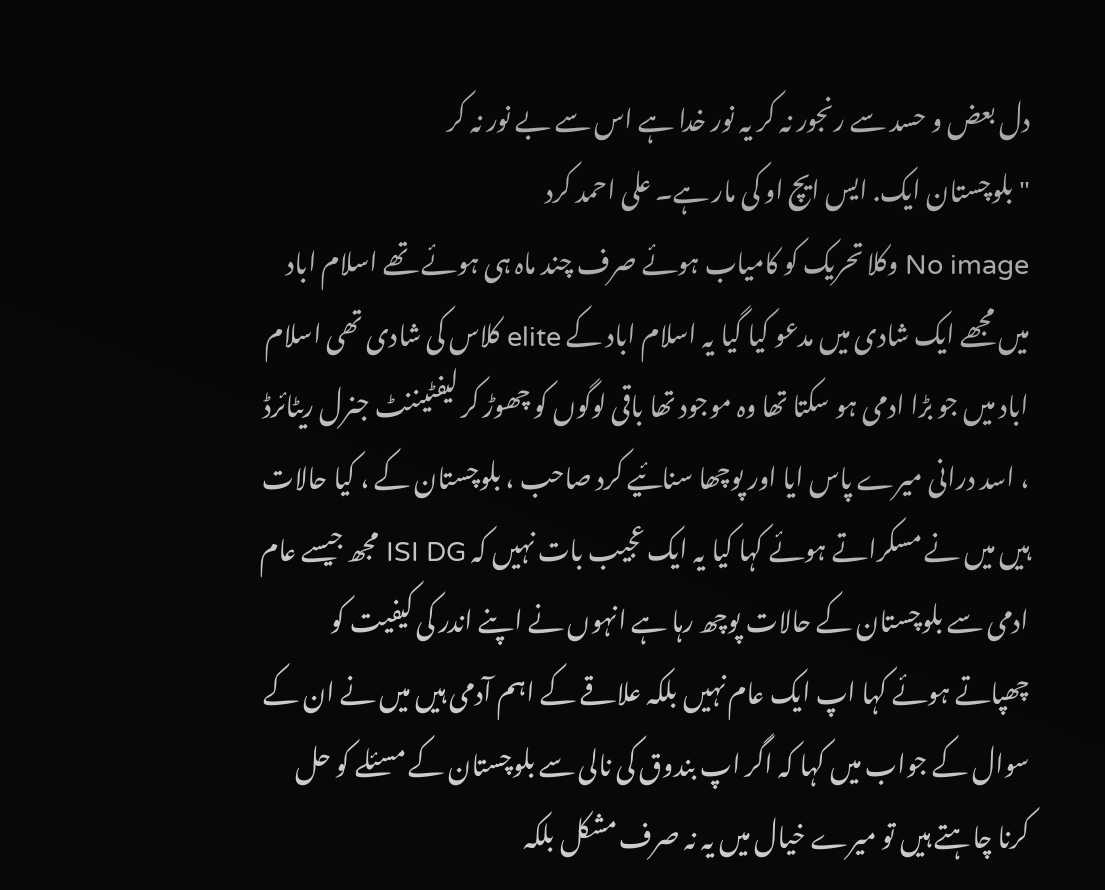دل بعض و حسد سے رنجور نہ کر یہ نور خدا ہے اس سے بے نور نہ کر
"بلوچستان ایک. ایس ایچ او کی مار ہے۔ علی احمد کرد
No image وکلا تحریک کو کامیاب ہوئے صرف چند ماہ ہی ہوئے تھے اسلام اباد میں مجھے ایک شادی میں مدعو کیا گیا یہ اسلام اباد کے elite کلاس کی شادی تھی اسلام اباد میں جو بڑا ادمی ہو سکتا تھا وہ موجود تھا باقی لوگوں کو چھوڑ کر لیفٹیننٹ جنرل ریٹائرڈ ، اسد درانی میرے پاس ایا اور پوچھا سنائیے کرد صاحب ، بلوچستان کے ، کیا حالات ہیں میں نے مسکراتے ہوئے کہا کیا یہ ایک عجیب بات نہیں کہ ISI DG مجھ جیسے عام ادمی سے بلوچستان کے حالات پوچھ رہا ہے انہوں نے اپنے اندر کی کیفیت کو چھپاتے ہوئے کہا اپ ایک عام نہیں بلکہ علاقے کے اہم آدمی ہیں میں نے ان کے سوال کے جواب میں کہا کہ اگر اپ بندوق کی نالی سے بلوچستان کے مسئلے کو حل کرنا چاہتے ہیں تو میرے خیال میں یہ نہ صرف مشکل بلکہ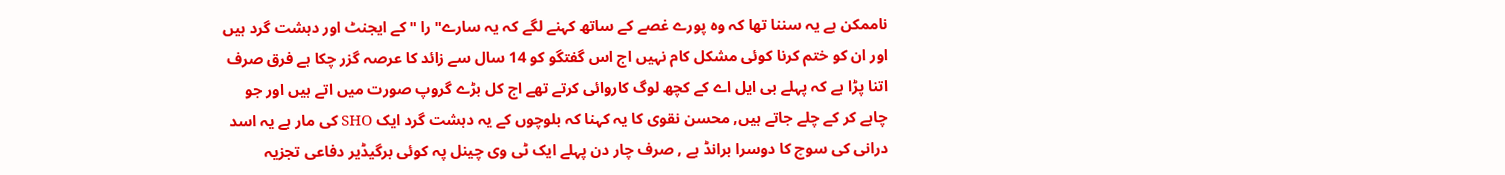ناممکن ہے یہ سننا تھا کہ وہ پورے غصے کے ساتھ کہنے لگے کہ یہ سارے" را " کے ایجنٹ اور دہشت گرد ہیں اور ان کو ختم کرنا کوئی مشکل کام نہیں اج اس گفتگو کو 14 سال سے زائد کا عرصہ گزر چکا ہے فرق صرف اتنا پڑا ہے کہ پہلے بی ایل اے کے کچھ لوگ کاروائی کرتے تھے اج کل بڑے گروپ صورت میں اتے ہیں اور جو چاہے کر کے چلے جاتے ہیں, محسن نقوی کا یہ کہنا کہ بلوچوں کے یہ دہشت گرد ایک SHO کی مار ہے یہ اسد درانی کی سوچ کا دوسرا برانڈ ہے , صرف چار دن پہلے ایک ٹی وی چینل پہ کوئی برگیڈیر دفاعی تجزیہ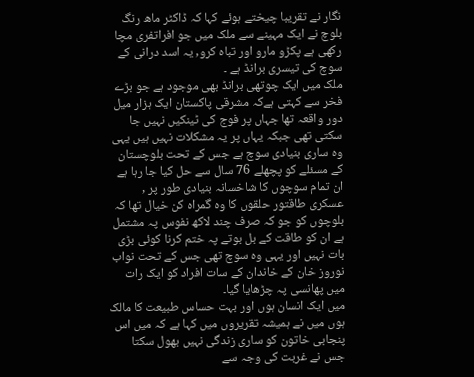نگار نے تقریبا چیختے ہوئے کہا کہ ڈاکٹر ماھ رنگ بلوچ نے ایک مہینے سے ملک میں جو افراتفری مچا رکھی ہے پکڑو مارو اور تباہ کرو, یہ اسد درانی کے سوچ کی تیسری برانڈ ہے ۔
ملک میں ایک چوتھی برانڈ بھی موجود ہے جو بڑے فخر سے کہتی ہےکہ مشرقی پاکستان ایک ہزار میل دور واقعہ تھا جہاں پر فوج کی ٹینکیں نہیں جا سکتی تھی جبکہ یہاں پر یہ مشکلات نہیں ہیں یہی وہ ساری بنیادی سوچ ہے جس کے تحت بلوچستان کے مسئلے کو پچھلے 76 سال سے حل کیا جا رہا ہے ان تمام سوچوں کا شاخسانہ بنیادی طور پر , عسکری طاقتور حلقوں کا وہ گمراہ کن خیال تھا کہ بلوچوں کو جو کہ صرف چند لاکھ نفوس پہ مشتمل ہے ان کو طاقت کے بل بوتے پہ ختم کرنا کوئی بڑی بات نہیں اور یہی وہ سوچ تھی جس کے تحت نواب نوروز خان کے خاندان کے سات افراد کو ایک رات میں پھانسی پہ چڑھایا گیا۔
میں ایک انسان ہوں اور بہت حساس طبیعت کا مالک ہوں میں نے ہمیشہ تقریروں میں کہا ہے کہ میں اس پنجابی خاتون کو ساری زندگی نہیں بھول سکتا جس نے غربت کی وجہ سے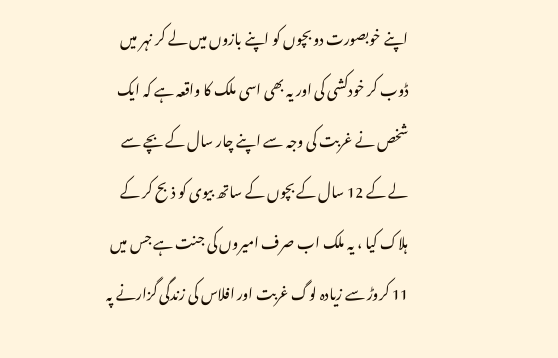اپنے خوبصورت دو بچوں کو اپنے بازوں میں لے کر نہر میں ڈوب کر خودکشی کی اور یہ بھی اسی ملک کا واقعہ ہے کہ ایک شخص نے غربت کی وجہ سے اپنے چار سال کے بچے سے لے کے 12 سال کے بچوں کے ساتھ بیوی کو ذبح کر کے ہلاک کیا ، یہ ملک اب صرف امیروں کی جنت ہے جس میں 11 کروڑ سے زیادہ لوگ غربت اور افلاس کی زندگی گزارنے پہ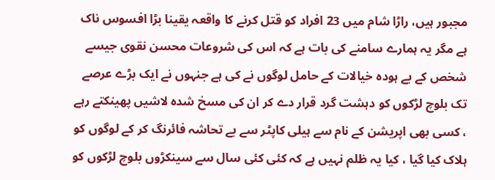مجبور ہیں، راڑا شام میں 23 افراد کو قتل کرنے کا واقعہ یقینا بڑا افسوس ناک ہے مگر یہ ہمارے سامنے کی بات ہے کہ اس کی شروعات محسن نقوی جیسے شخص کے بے ہودہ خیالات کے حامل لوگوں نے کی ہے جنہوں نے ایک بڑے عرصے تک بلوچ لڑکوں کو دہشت گرد قرار دے کر ان کی مسخ شدہ لاشیں پھینکتے رہے ، کسی بھی اپریشن کے نام سے ہیلی کاپٹر سے بے تحاشہ فائرنگ کر کے لوگوں کو ہلاک کیا گیا ، کیا یہ ظلم نہیں ہے کہ کئی کئی سال سے سینکڑوں بلوچ لڑکوں کو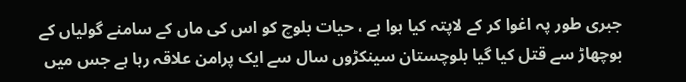جبری طور پہ اغوا کر کے لاپتہ کیا ہوا ہے ، حیات بلوچ کو اس کی ماں کے سامنے گولیاں کے بوچھاڑ سے قتل کیا گیا بلوچستان سینکڑوں سال سے ایک پرامن علاقہ رہا ہے جس میں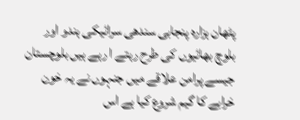پٹھان ہزارہ پنجابی سندھی سرائیکی ہندو اور بلوچ بھائیوں کی طرح رہتے ا رہے ہیں بلوچستان جیسے پرامن علاقے میں جنہوں نے یہ خون خرابے کا گیم شروع کیا ہے اس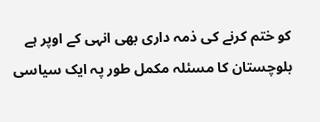کو ختم کرنے کی ذمہ داری بھی انہی کے اوپر ہے بلوچستان کا مسئلہ مکمل طور پہ ایک سیاسی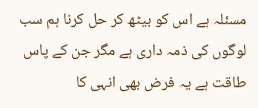مسئلہ ہے اس کو بیٹھ کر حل کرنا ہم سب لوگوں کی ذمہ داری ہے مگر جن کے پاس طاقت ہے یہ فرض بھی انہی کا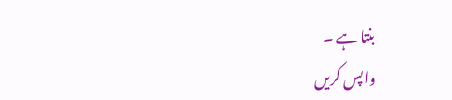بنتا ہے ۔
واپس کریں